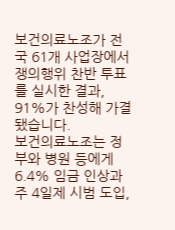보건의료노조가 전국 61개 사업장에서
쟁의행위 찬반 투표를 실시한 결과,
91%가 찬성해 가결됐습니다.
보건의료노조는 정부와 병원 등에게
6.4% 임금 인상과 주 4일제 시범 도입,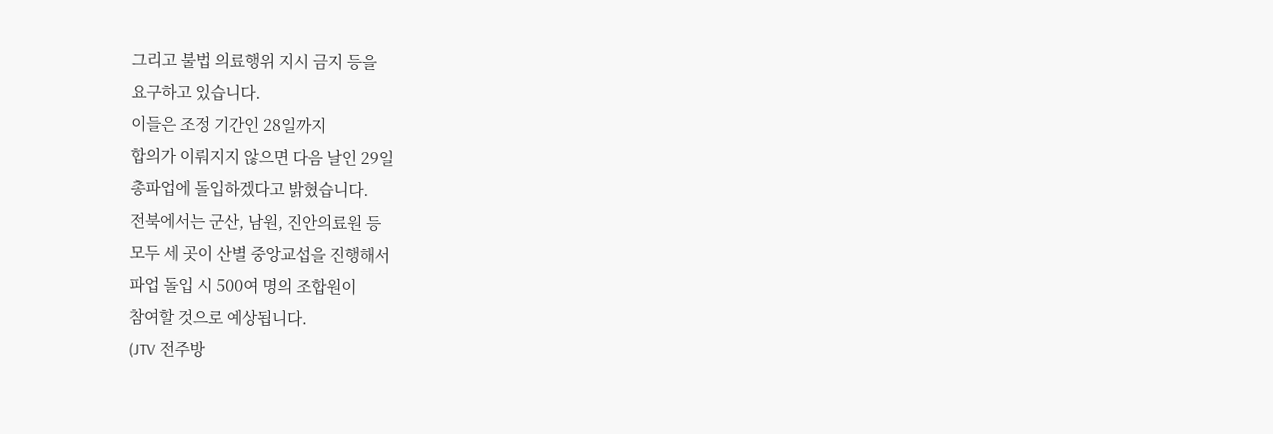그리고 불법 의료행위 지시 금지 등을
요구하고 있습니다.
이들은 조정 기간인 28일까지
합의가 이뤄지지 않으면 다음 날인 29일
총파업에 돌입하겠다고 밝혔습니다.
전북에서는 군산, 남원, 진안의료원 등
모두 세 곳이 산별 중앙교섭을 진행해서
파업 돌입 시 500여 명의 조합원이
참여할 것으로 예상됩니다.
(JTV 전주방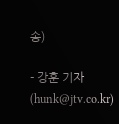송)

- 강훈 기자 (hunk@jtv.co.kr)